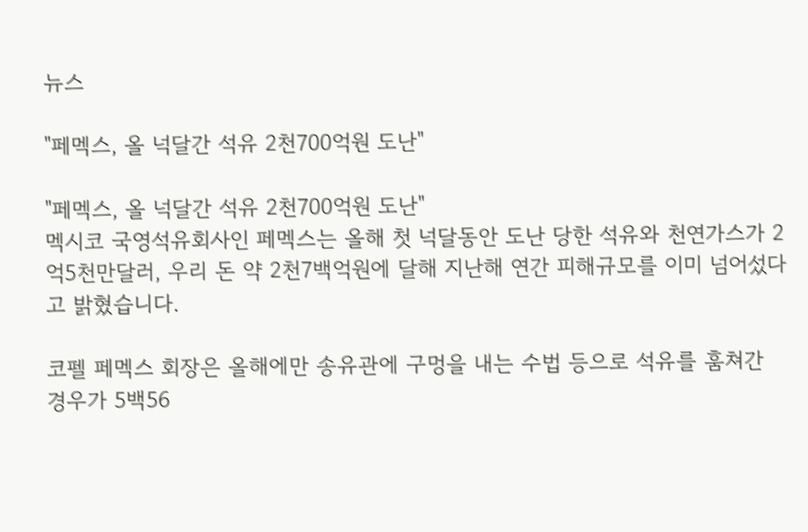뉴스

"페멕스, 올 넉달간 석유 2천700억원 도난"

"페멕스, 올 넉달간 석유 2천700억원 도난"
멕시코 국영석유회사인 페멕스는 올해 첫 넉달동안 도난 당한 석유와 천연가스가 2억5천만달러, 우리 돈 약 2천7백억원에 달해 지난해 연간 피해규모를 이미 넘어섰다고 밝혔습니다.

코펠 페멕스 회장은 올해에만 송유관에 구멍을 내는 수법 등으로 석유를 훔쳐간 경우가 5백56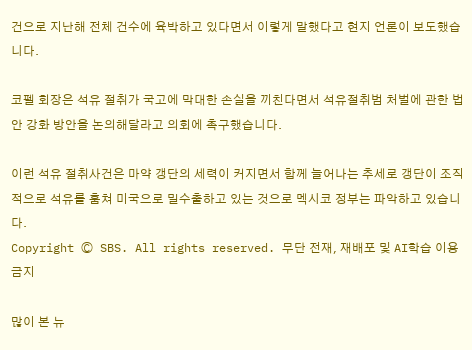건으로 지난해 전체 건수에 육박하고 있다면서 이렇게 말했다고 현지 언론이 보도했습니다.

코펠 회장은 석유 절취가 국고에 막대한 손실을 끼친다면서 석유절취범 처벌에 관한 법안 강화 방안을 논의해달라고 의회에 촉구했습니다.

이런 석유 절취사건은 마약 갱단의 세력이 커지면서 함께 늘어나는 추세로 갱단이 조직적으로 석유를 훔쳐 미국으로 밀수출하고 있는 것으로 멕시코 정부는 파악하고 있습니다.
Copyright Ⓒ SBS. All rights reserved. 무단 전재, 재배포 및 AI학습 이용 금지

많이 본 뉴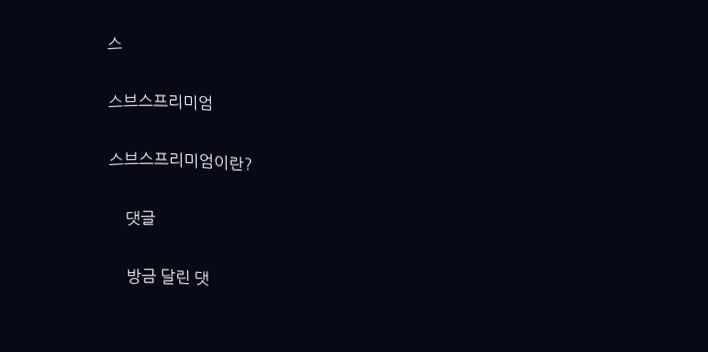스

스브스프리미엄

스브스프리미엄이란?

    댓글

    방금 달린 댓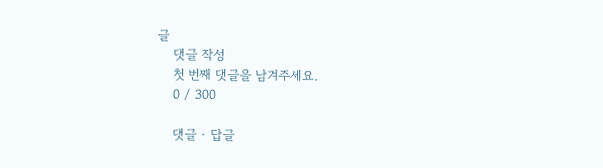글
    댓글 작성
    첫 번째 댓글을 남겨주세요.
    0 / 300

    댓글 ∙ 답글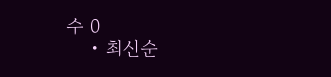수 0
    • 최신순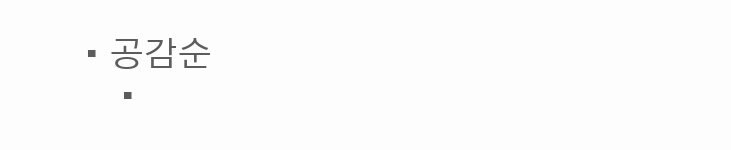• 공감순
    •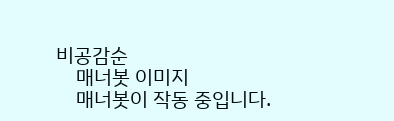비공감순
    매너봇 이미지
    매너봇이 작동 중입니다.